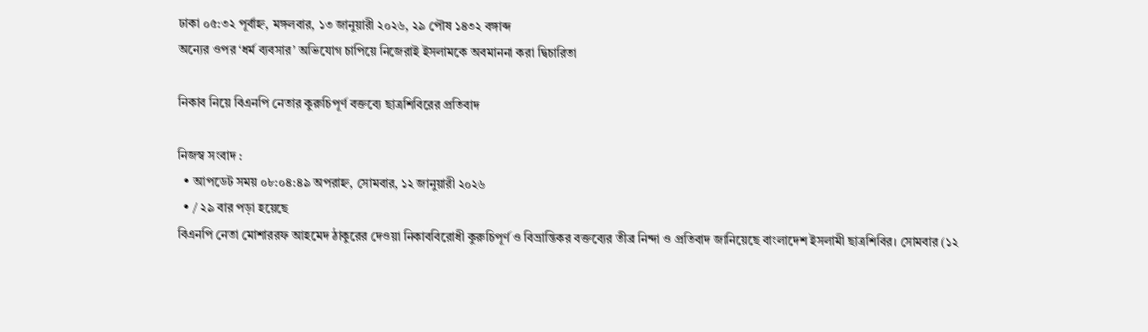ঢাকা ০৫:৩২ পূর্বাহ্ন, মঙ্গলবার, ১৩ জানুয়ারী ২০২৬, ২৯ পৌষ ১৪৩২ বঙ্গাব্দ
অন্যের ওপর ‘ধর্ম ব্যবসার’ অভিযোগ চাপিয়ে নিজেরাই ইসলামকে অবমাননা করা দ্বিচারিতা

নিকাব নিয়ে বিএনপি নেতার কুরুচিপূর্ণ বক্তব্যে ছাত্রশিবিরের প্রতিবাদ

নিজস্ব সংবাদ :
  • আপডেট সময় ০৮:০৪:৪৯ অপরাহ্ন, সোমবার, ১২ জানুয়ারী ২০২৬
  • / ২৯ বার পড়া হয়েছে
বিএনপি নেতা মোশাররফ আহমেদ ঠাকুরের দেওয়া নিকাববিরোধী কুরুচিপূর্ণ ও বিভ্রান্তিকর বক্তব্যের তীব্র নিন্দা ও প্রতিবাদ জানিয়েছে বাংলাদেশ ইসলামী ছাত্রশিবির। সোমবার (১২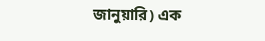জানুয়ারি) এক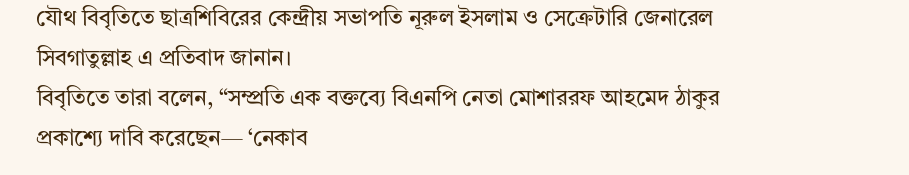যৌথ বিবৃতিতে ছাত্রশিবিরের কেন্দ্রীয় সভাপতি নূরুল ইসলাম ও সেক্রেটারি জেনারেল সিবগাতুল্লাহ এ প্রতিবাদ জানান।
বিবৃতিতে তারা বলেন, “সম্প্রতি এক বক্তব্যে বিএনপি নেতা মোশাররফ আহমেদ ঠাকুর প্রকাশ্যে দাবি করেছেন— ‘নেকাব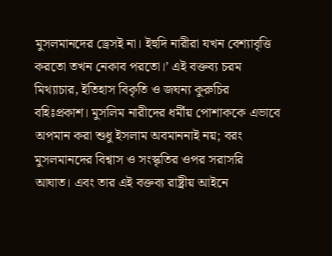মুসলমানদের ড্রেসই না। ইহুদি নারীরা যখন বেশ্যাবৃত্তি করতো তখন নেকাব পরতো।’ এই বক্তব্য চরম মিথ্যাচার, ইতিহাস বিকৃতি ও জঘন্য কুরুচির বহিঃপ্রকাশ। মুসলিম নারীদের ধর্মীয় পোশাককে এভাবে অপমান করা শুধু ইসলাম অবমাননাই নয়; বরং মুসলমানদের বিশ্বাস ও সংস্কৃতির ওপর সরাসরি আঘাত। এবং তার এই বক্তব্য রাষ্ট্রীয় আইনে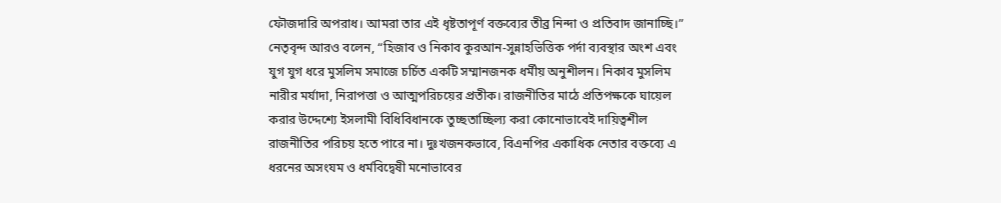ফৌজদারি অপরাধ। আমরা তার এই ধৃষ্টতাপূর্ণ বক্তব্যের তীব্র নিন্দা ও প্রতিবাদ জানাচ্ছি।”
নেতৃবৃন্দ আরও বলেন, “হিজাব ও নিকাব কুরআন-সুন্নাহভিত্তিক পর্দা ব্যবস্থার অংশ এবং যুগ যুগ ধরে মুসলিম সমাজে চর্চিত একটি সম্মানজনক ধর্মীয় অনুশীলন। নিকাব মুসলিম নারীর মর্যাদা, নিরাপত্তা ও আত্মপরিচয়ের প্রতীক। রাজনীতির মাঠে প্রতিপক্ষকে ঘায়েল করার উদ্দেশ্যে ইসলামী বিধিবিধানকে তুচ্ছতাচ্ছিল্য করা কোনোভাবেই দায়িত্বশীল রাজনীতির পরিচয় হতে পারে না। দুঃখজনকভাবে, বিএনপির একাধিক নেতার বক্তব্যে এ ধরনের অসংযম ও ধর্মবিদ্বেষী মনোভাবের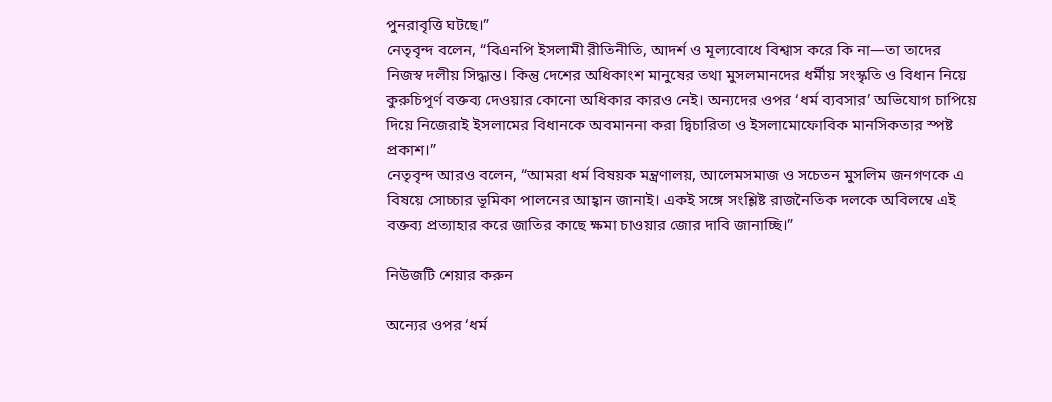পুনরাবৃত্তি ঘটছে।”
নেতৃবৃন্দ বলেন, “বিএনপি ইসলামী রীতিনীতি, আদর্শ ও মূল্যবোধে বিশ্বাস করে কি না—তা তাদের নিজস্ব দলীয় সিদ্ধান্ত। কিন্তু দেশের অধিকাংশ মানুষের তথা মুসলমানদের ধর্মীয় সংস্কৃতি ও বিধান নিয়ে কুরুচিপূর্ণ বক্তব্য দেওয়ার কোনো অধিকার কারও নেই। অন্যদের ওপর ‘ধর্ম ব্যবসার’ অভিযোগ চাপিয়ে দিয়ে নিজেরাই ইসলামের বিধানকে অবমাননা করা দ্বিচারিতা ও ইসলামোফোবিক মানসিকতার স্পষ্ট প্রকাশ।”
নেতৃবৃন্দ আরও বলেন, “আমরা ধর্ম বিষয়ক মন্ত্রণালয়, আলেমসমাজ ও সচেতন মুসলিম জনগণকে এ বিষয়ে সোচ্চার ভূমিকা পালনের আহ্বান জানাই। একই সঙ্গে সংশ্লিষ্ট রাজনৈতিক দলকে অবিলম্বে এই বক্তব্য প্রত্যাহার করে জাতির কাছে ক্ষমা চাওয়ার জোর দাবি জানাচ্ছি।”

নিউজটি শেয়ার করুন

অন্যের ওপর ‘ধর্ম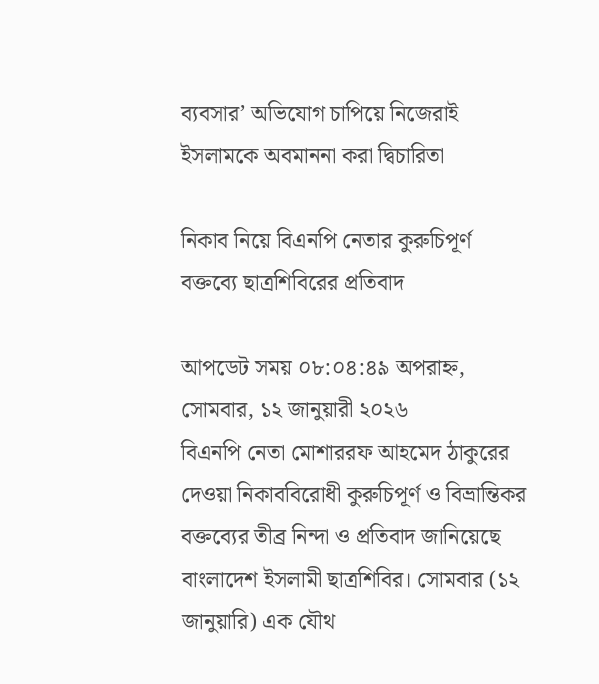ব্যবসার’ অভিযোগ চাপিয়ে নিজেরাই ইসলামকে অবমাননা করা দ্বিচারিতা

নিকাব নিয়ে বিএনপি নেতার কুরুচিপূর্ণ বক্তব্যে ছাত্রশিবিরের প্রতিবাদ

আপডেট সময় ০৮:০৪:৪৯ অপরাহ্ন, সোমবার, ১২ জানুয়ারী ২০২৬
বিএনপি নেতা মোশাররফ আহমেদ ঠাকুরের দেওয়া নিকাববিরোধী কুরুচিপূর্ণ ও বিভ্রান্তিকর বক্তব্যের তীব্র নিন্দা ও প্রতিবাদ জানিয়েছে বাংলাদেশ ইসলামী ছাত্রশিবির। সোমবার (১২ জানুয়ারি) এক যৌথ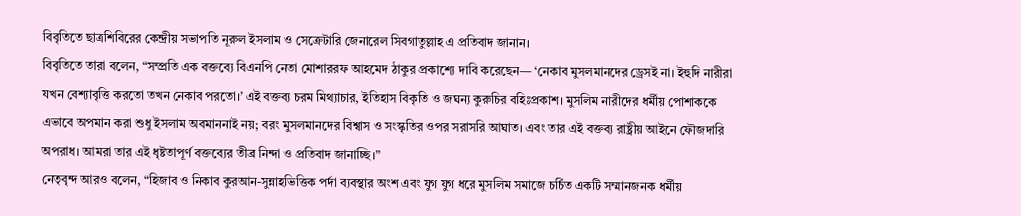বিবৃতিতে ছাত্রশিবিরের কেন্দ্রীয় সভাপতি নূরুল ইসলাম ও সেক্রেটারি জেনারেল সিবগাতুল্লাহ এ প্রতিবাদ জানান।
বিবৃতিতে তারা বলেন, “সম্প্রতি এক বক্তব্যে বিএনপি নেতা মোশাররফ আহমেদ ঠাকুর প্রকাশ্যে দাবি করেছেন— ‘নেকাব মুসলমানদের ড্রেসই না। ইহুদি নারীরা যখন বেশ্যাবৃত্তি করতো তখন নেকাব পরতো।’ এই বক্তব্য চরম মিথ্যাচার, ইতিহাস বিকৃতি ও জঘন্য কুরুচির বহিঃপ্রকাশ। মুসলিম নারীদের ধর্মীয় পোশাককে এভাবে অপমান করা শুধু ইসলাম অবমাননাই নয়; বরং মুসলমানদের বিশ্বাস ও সংস্কৃতির ওপর সরাসরি আঘাত। এবং তার এই বক্তব্য রাষ্ট্রীয় আইনে ফৌজদারি অপরাধ। আমরা তার এই ধৃষ্টতাপূর্ণ বক্তব্যের তীব্র নিন্দা ও প্রতিবাদ জানাচ্ছি।”
নেতৃবৃন্দ আরও বলেন, “হিজাব ও নিকাব কুরআন-সুন্নাহভিত্তিক পর্দা ব্যবস্থার অংশ এবং যুগ যুগ ধরে মুসলিম সমাজে চর্চিত একটি সম্মানজনক ধর্মীয়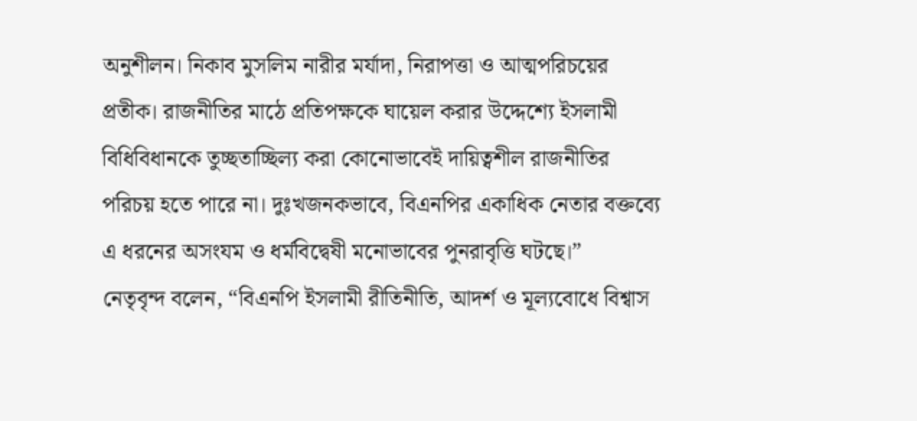অনুশীলন। নিকাব মুসলিম নারীর মর্যাদা, নিরাপত্তা ও আত্মপরিচয়ের প্রতীক। রাজনীতির মাঠে প্রতিপক্ষকে ঘায়েল করার উদ্দেশ্যে ইসলামী বিধিবিধানকে তুচ্ছতাচ্ছিল্য করা কোনোভাবেই দায়িত্বশীল রাজনীতির পরিচয় হতে পারে না। দুঃখজনকভাবে, বিএনপির একাধিক নেতার বক্তব্যে এ ধরনের অসংযম ও ধর্মবিদ্বেষী মনোভাবের পুনরাবৃত্তি ঘটছে।”
নেতৃবৃন্দ বলেন, “বিএনপি ইসলামী রীতিনীতি, আদর্শ ও মূল্যবোধে বিশ্বাস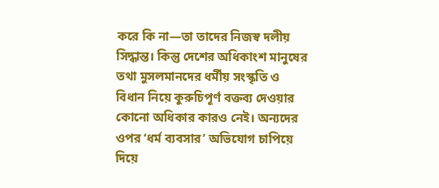করে কি না—তা তাদের নিজস্ব দলীয় সিদ্ধান্ত। কিন্তু দেশের অধিকাংশ মানুষের তথা মুসলমানদের ধর্মীয় সংস্কৃতি ও বিধান নিয়ে কুরুচিপূর্ণ বক্তব্য দেওয়ার কোনো অধিকার কারও নেই। অন্যদের ওপর ‘ধর্ম ব্যবসার’ অভিযোগ চাপিয়ে দিয়ে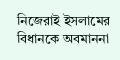নিজেরাই ইসলামের বিধানকে অবমাননা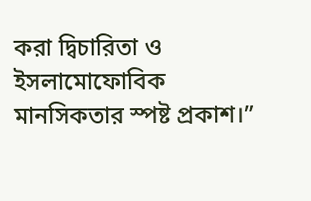করা দ্বিচারিতা ও ইসলামোফোবিক মানসিকতার স্পষ্ট প্রকাশ।”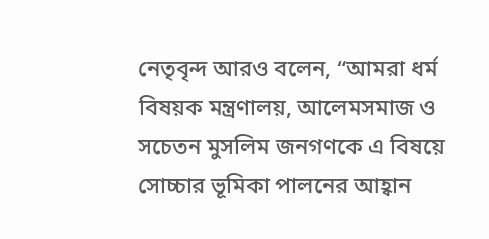নেতৃবৃন্দ আরও বলেন, “আমরা ধর্ম বিষয়ক মন্ত্রণালয়, আলেমসমাজ ও সচেতন মুসলিম জনগণকে এ বিষয়ে সোচ্চার ভূমিকা পালনের আহ্বান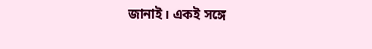জানাই। একই সঙ্গে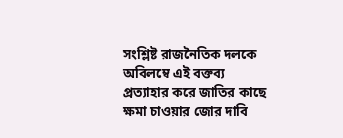সংশ্লিষ্ট রাজনৈতিক দলকে অবিলম্বে এই বক্তব্য প্রত্যাহার করে জাতির কাছে ক্ষমা চাওয়ার জোর দাবি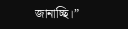জানাচ্ছি।”